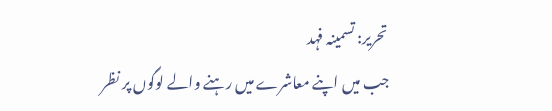تحریر: تسمینہ فہد
جب میں اپنے معاشرے میں رہنے والے لوگوں پر نظر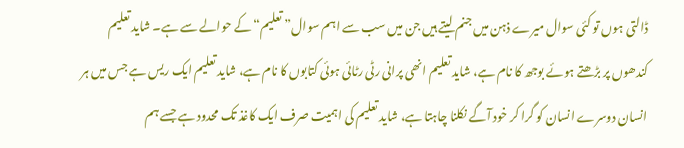ڈالتی ہوں تو کئی سوال میرے ذہن میں جنم لیتے ہیں جن میں سب سے اہم سوال” تعلیم“ کے حوالے سے ہے۔ شاید تعلیم کندھوں پر بڑھتے ہوئے بوجھ کا نام ہے، شاید تعلیم انھی پرانی رٹی رٹائی ہوئی کتابوں کا نام ہے، شاید تعلیم ایک ریس ہے جس میں ہر انسان دوسرے انسان کو گرا کر خود آگے نکلنا چاہتا ہے، شاید تعلیم کی اہمیت صرف ایک کاغذ تک محدود ہے جسے ہم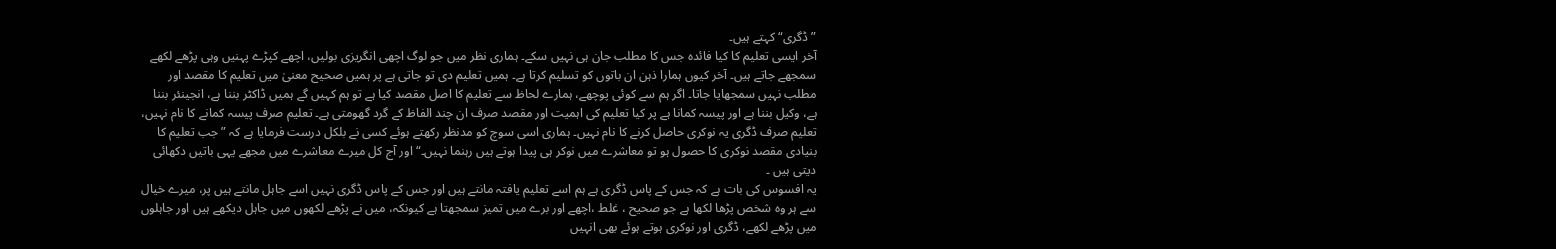”ڈگری“ کہتے ہیں۔
آخر ایسی تعلیم کا کیا فائدہ جس کا مطلب جان ہی نہیں سکے۔ ہماری نظر میں جو لوگ اچھی انگریزی بولیں، اچھے کپڑے پہنیں وہی پڑھے لکھے سمجھے جاتے ہیں۔ آخر کیوں ہمارا ذہن ان باتوں کو تسلیم کرتا ہے۔ ہمیں تعلیم دی تو جاتی ہے پر ہمیں صحیح معنیٰ میں تعلیم کا مقصد اور مطلب نہیں سمجھایا جاتا۔ اگر ہم سے کوئی پوچھے، ہمارے لحاظ سے تعلیم کا اصل مقصد کیا ہے تو ہم کہیں گے ہمیں ڈاکٹر بننا ہے، انجینئر بننا ہے، وکیل بننا ہے اور پیسہ کمانا ہے پر کیا تعلیم کی اہمیت اور مقصد صرف ان چند الفاظ کے گرد گھومتی ہے۔ تعلیم صرف پیسہ کمانے کا نام نہیں، تعلیم صرف ڈگری یہ نوکری حاصل کرنے کا نام نہیں۔ ہماری اسی سوچ کو مدنظر رکھتے ہوئے کسی نے بلکل درست فرمایا ہے کہ ”جب تعلیم کا بنیادی مقصد نوکری کا حصول ہو تو معاشرے میں نوکر ہی پیدا ہوتے ہیں رہنما نہیں۔“ اور آج کل میرے معاشرے میں مجھے یہی باتیں دکھائی دیتی ہیں ۔
یہ افسوس کی بات ہے کہ جس کے پاس ڈگری ہے ہم اسے تعلیم یافتہ مانتے ہیں اور جس کے پاس ڈگری نہیں اسے جاہل مانتے ہیں پر، میرے خیال سے ہر وہ شخص پڑھا لکھا ہے جو صحیح ، غلط ،اچھے اور برے میں تمیز سمجھتا ہے کیونکہ، میں نے پڑھے لکھوں میں جاہل دیکھے ہیں اور جاہلوں میں پڑھے لکھے، ڈگری اور نوکری ہوتے ہوئے بھی انہیں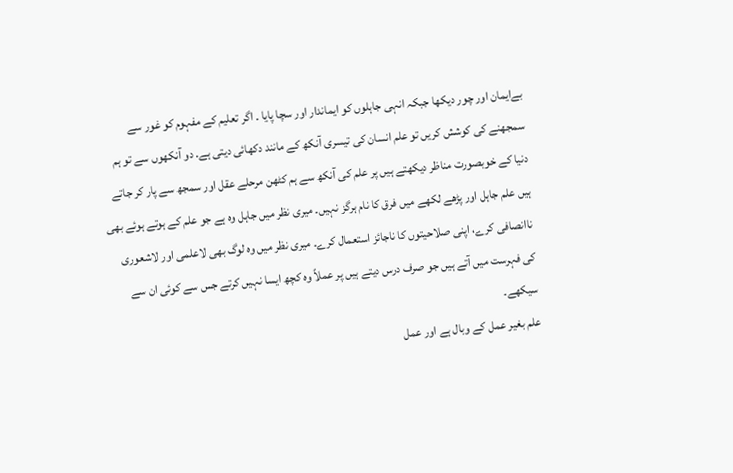بےایمان اور چور دیکھا جبکہ انہی جاہلوں کو ایماندار اور سچا پایا ۔ اگر تعلیم کے مفہوم کو غور سے سمجھنے کی کوشش کریں تو علم انسان کی تیسری آنکھ کے مانند دکھائی دیتی ہے. دو آنکھوں سے تو ہم دنیا کے خوبصورت مناظر دیکھتے ہیں پر علم کی آنکھ سے ہم کٹھن مرحلے عقل اور سمجھ سے پار کر جاتے ہیں علم جاہل اور پڑھے لکھے میں فرق کا نام ہرگز نہیں۔ میری نظر میں جاہل وہ ہے جو علم کے ہوتے ہوئے بھی ناانصافی کرے، اپنی صلاحیتوں کا ناجائز استعمال کرے۔ میری نظر میں وہ لوگ بھی لاعلمی اور لاشعوری کی فہرست میں آتے ہیں جو صرف درس دیتے ہیں پر عملاً وہ کچھ ایسا نہیں کرتے جس سے کوئی ان سے سیکھے۔
علم بغیر عمل کے وبال ہے اور عمل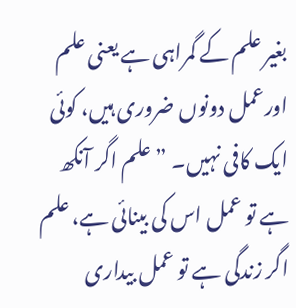بغیر علم کے گمراہی ہے یعنی علم اورعمل دونوں ضروری ہیں، کوئی ایک کافی نہیں۔ ”علم اگر آنکھ ہے تو عمل اس کی بینائی ہے، علم اگر زندگی ہے تو عمل بیداری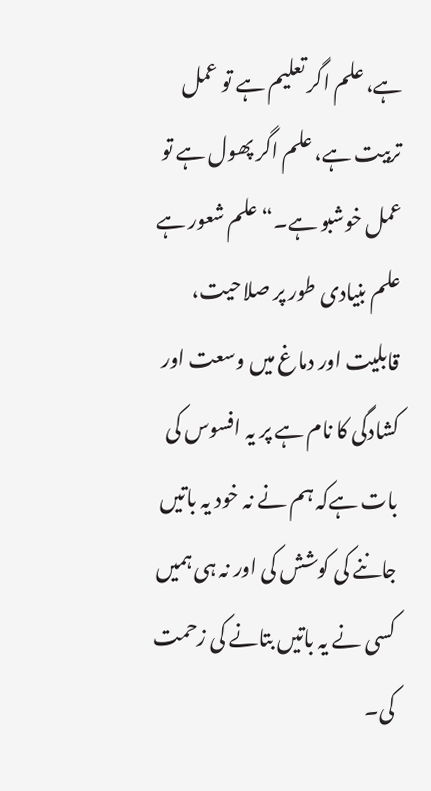ہے، علم اگر تعلیم ہے تو عمل تربیت ہے، علم اگر پھول ہے تو عمل خوشبو ہے۔“ علم شعور ہے علم بنیادی طور پر صلاحیت، قابلیت اور دماغ میں وسعت اور کشادگی کا نام ہے پر یہ افسوس کی بات ہےکہ ہم نے نہ خود یہ باتیں جاننے کی کوشش کی اور نہ ہی ہمیں کسی نے یہ باتیں بتانے کی زحمت کی۔